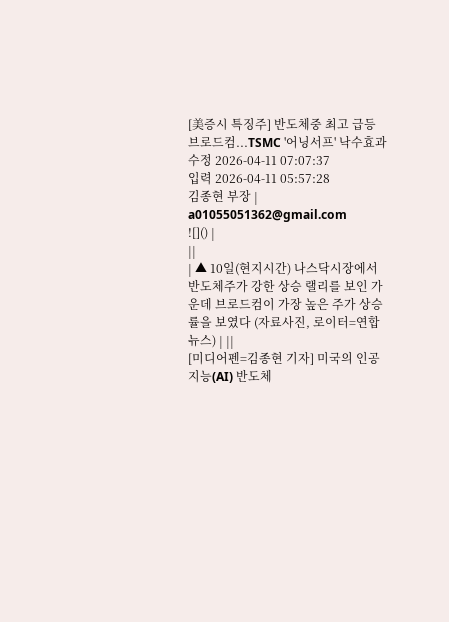[美증시 특징주] 반도체중 최고 급등 브로드컴...TSMC '어닝서프' 낙수효과
수정 2026-04-11 07:07:37
입력 2026-04-11 05:57:28
김종현 부장 | a01055051362@gmail.com
![]() |
||
| ▲ 10일(현지시간) 나스닥시장에서 반도체주가 강한 상승 랠리를 보인 가운데 브로드컴이 가장 높은 주가 상승률을 보였다 (자료사진, 로이터=연합뉴스) | ||
[미디어펜=김종현 기자] 미국의 인공지능(AI) 반도체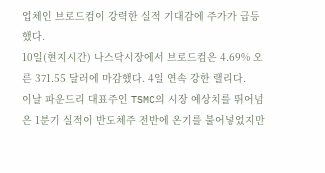업체인 브로드컴이 강력한 실적 기대감에 주가가 급등했다.
10일(현지시간) 나스닥시장에서 브로드컴은 4.69% 오른 371.55 달러에 마감했다. 4일 연속 강한 랠리다.
이날 파운드리 대표주인 TSMC의 시장 예상치를 뛰어넘은 1분기 실적이 반도체주 전반에 온기를 불어넣었지만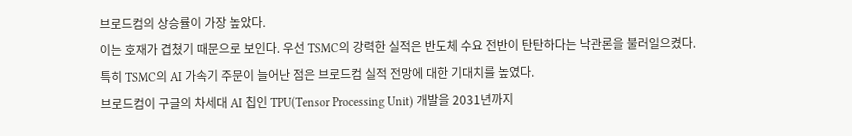브로드컴의 상승률이 가장 높았다.
이는 호재가 겹쳤기 때문으로 보인다. 우선 TSMC의 강력한 실적은 반도체 수요 전반이 탄탄하다는 낙관론을 불러일으켰다.
특히 TSMC의 AI 가속기 주문이 늘어난 점은 브로드컴 실적 전망에 대한 기대치를 높였다.
브로드컴이 구글의 차세대 AI 칩인 TPU(Tensor Processing Unit) 개발을 2031년까지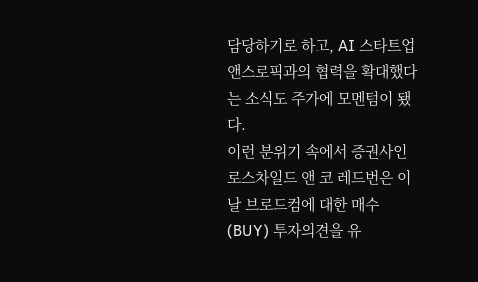담당하기로 하고, AI 스타트업 앤스로픽과의 협력을 확대했다는 소식도 주가에 모멘텀이 됐다.
이런 분위기 속에서 증권사인 로스차일드 앤 코 레드번은 이날 브로드컴에 대한 매수(BUY) 투자의견을 유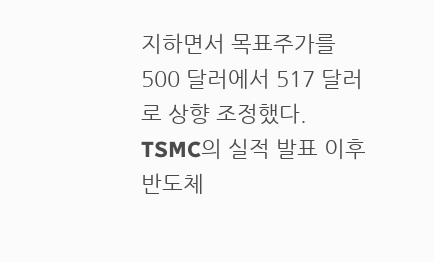지하면서 목표주가를 500 달러에서 517 달러로 상향 조정했다.
TSMC의 실적 발표 이후 반도체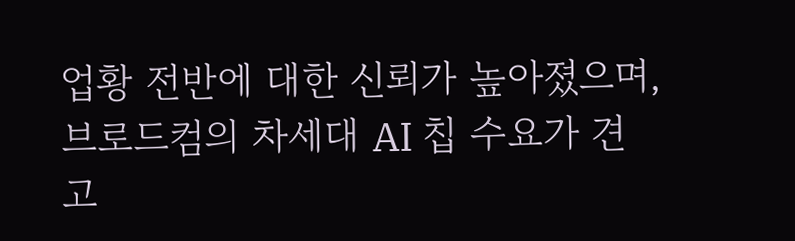업황 전반에 대한 신뢰가 높아졌으며, 브로드컴의 차세대 AI 칩 수요가 견고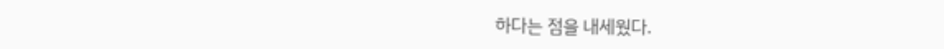하다는 점을 내세웠다.